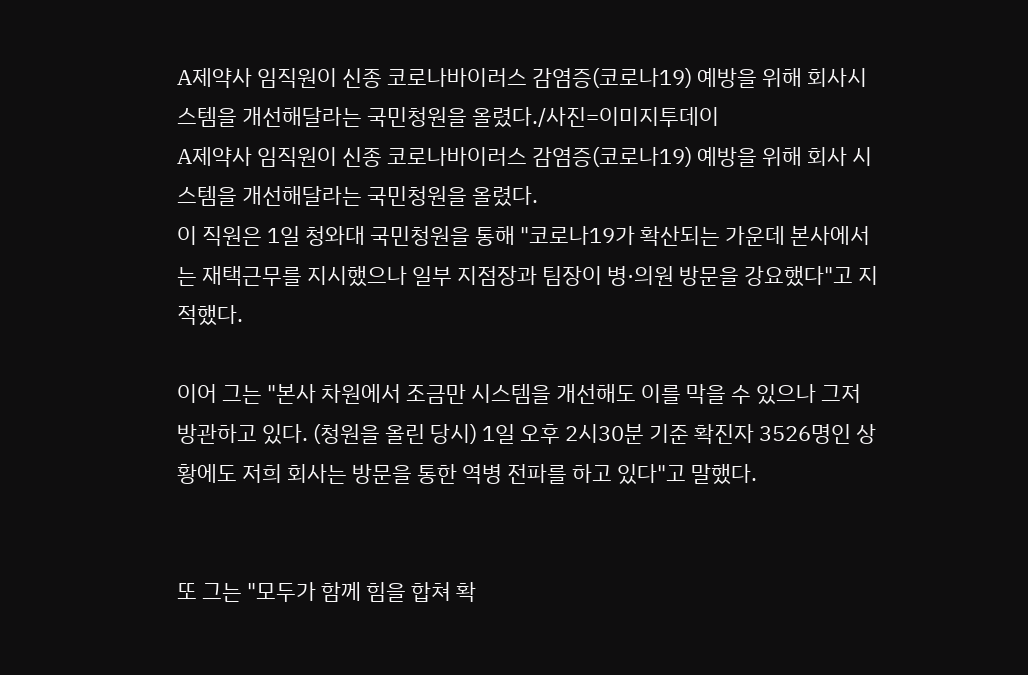A제약사 임직원이 신종 코로나바이러스 감염증(코로나19) 예방을 위해 회사시스템을 개선해달라는 국민청원을 올렸다./사진=이미지투데이
A제약사 임직원이 신종 코로나바이러스 감염증(코로나19) 예방을 위해 회사 시스템을 개선해달라는 국민청원을 올렸다.
이 직원은 1일 청와대 국민청원을 통해 "코로나19가 확산되는 가운데 본사에서는 재택근무를 지시했으나 일부 지점장과 팀장이 병·의원 방문을 강요했다"고 지적했다.

이어 그는 "본사 차원에서 조금만 시스템을 개선해도 이를 막을 수 있으나 그저 방관하고 있다. (청원을 올린 당시) 1일 오후 2시30분 기준 확진자 3526명인 상황에도 저희 회사는 방문을 통한 역병 전파를 하고 있다"고 말했다.


또 그는 "모두가 함께 힘을 합쳐 확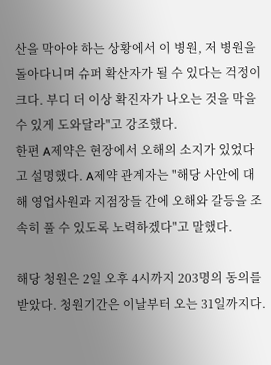산을 막아야 하는 상황에서 이 병원, 저 병원을 돌아다니며 슈퍼 확산자가 될 수 있다는 걱정이 크다. 부디 더 이상 확진자가 나오는 것을 막을 수 있게 도와달라"고 강조했다.
한편 A제약은 현장에서 오해의 소지가 있었다고 설명했다. A제약 관계자는 "해당 사안에 대해 영업사원과 지점장들 간에 오해와 갈등을 조속히 풀 수 있도록 노력하겠다"고 말했다.

해당 청원은 2일 오후 4시까지 203명의 동의를 받았다. 청원기간은 이날부터 오는 31일까지다.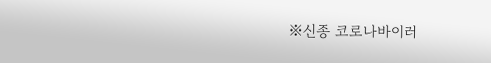※신종 코로나바이러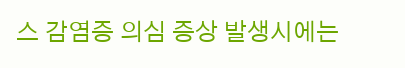스 감염증 의심 증상 발생시에는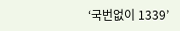‘국번없이 1339’